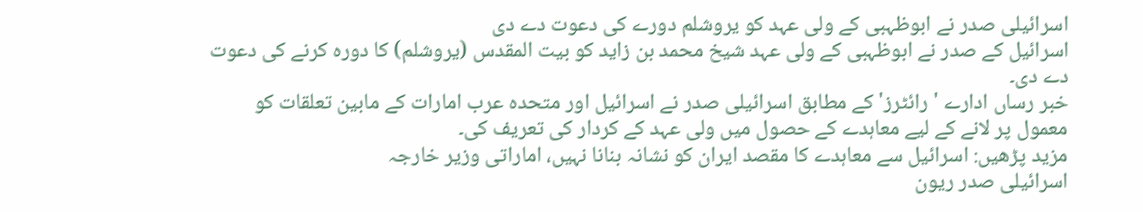اسرائیلی صدر نے ابوظہبی کے ولی عہد کو یروشلم دورے کی دعوت دے دی
اسرائیل کے صدر نے ابوظہبی کے ولی عہد شیخ محمد بن زاید کو بیت المقدس (یروشلم) کا دورہ کرنے کی دعوت دے دی۔
خبر رساں ادارے 'رائٹرز' کے مطابق اسرائیلی صدر نے اسرائیل اور متحدہ عرب امارات کے مابین تعلقات کو معمول پر لانے کے لیے معاہدے کے حصول میں ولی عہد کے کردار کی تعریف کی۔
مزید پڑھیں: اسرائیل سے معاہدے کا مقصد ایران کو نشانہ بنانا نہیں، اماراتی وزیر خارجہ
اسرائیلی صدر ریون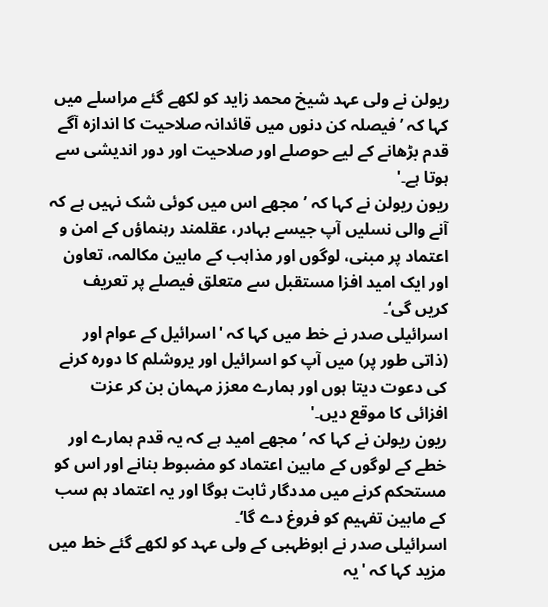ریولن نے ولی عہد شیخ محمد زاید کو لکھے گئے مراسلے میں کہا کہ ’فیصلہ کن دنوں میں قائدانہ صلاحیت کا اندازہ آگے قدم بڑھانے کے لیے حوصلے اور صلاحیت اور دور اندیشی سے ہوتا ہے۔'
ریون ریولن نے کہا کہ ’مجھے اس میں کوئی شک نہیں ہے کہ آنے والی نسلیں آپ جیسے بہادر، عقلمند رہنماؤں کے امن و اعتماد پر مبنی، لوگوں اور مذاہب کے مابین مکالمہ، تعاون اور ایک امید افزا مستقبل سے متعلق فیصلے پر تعریف کریں گی‘۔
اسرائیلی صدر نے خط میں کہا کہ 'اسرائیل کے عوام اور (ذاتی طور پر) میں آپ کو اسرائیل اور یروشلم کا دورہ کرنے کی دعوت دیتا ہوں اور ہمارے معزز مہمان بن کر عزت افزائی کا موقع دیں۔'
ریون ریولن نے کہا کہ ’مجھے امید ہے کہ یہ قدم ہمارے اور خطے کے لوگوں کے مابین اعتماد کو مضبوط بنانے اور اس کو مستحکم کرنے میں مددگار ثابت ہوگا اور یہ اعتماد ہم سب کے مابین تفہیم کو فروغ دے گا‘۔
اسرائیلی صدر نے ابوظہبی کے ولی عہد کو لکھے گئے خط میں مزید کہا کہ 'یہ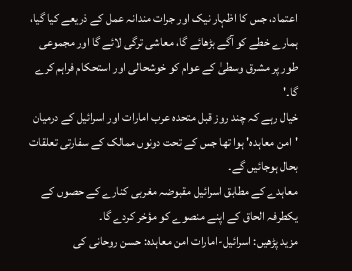اعتماد، جس کا اظہار نیک اور جرات مندانہ عمل کے ذریعے کیا گیا، ہمارے خطے کو آگے بڑھائے گا، معاشی ترگی لائے گا اور مجموعی طور پر مشرق وسطیٰ کے عوام کو خوشحالی اور استحکام فراہم کرے گا۔'
خیال رہے کہ چند روز قبل متحدہ عرب امارات اور اسرائیل کے درمیان 'امن معاہدہ' ہوا تھا جس کے تحت دونوں ممالک کے سفارتی تعلقات بحال ہوجائیں گے۔
معاہدے کے مطابق اسرائیل مقبوضہ مغربی کنارے کے حصوں کے یکطرفہ الحاق کے اپنے منصوے کو مؤخر کردے گا۔
مزید پڑھیں: اسرائیل-امارات امن معاہدہ: حسن روحانی کی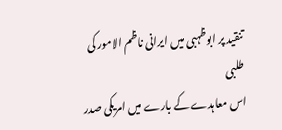تنقید پر ابوظہبی میں ایرانی ناظم الامور کی طلبی
اس معاہدے کے بارے میں امریکی صدر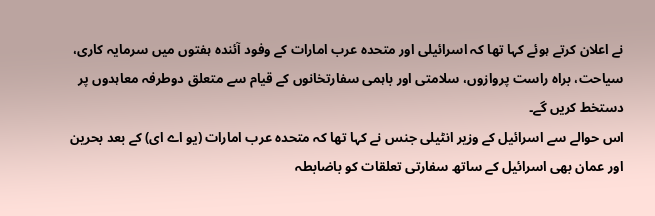نے اعلان کرتے ہوئے کہا تھا کہ اسرائیلی اور متحدہ عرب امارات کے وفود آئندہ ہفتوں میں سرمایہ کاری، سیاحت، براہ راست پروازوں، سلامتی اور باہمی سفارتخانوں کے قیام سے متعلق دوطرفہ معاہدوں پر دستخط کریں گے۔
اس حوالے سے اسرائیل کے وزیر انٹیلی جنس نے کہا تھا کہ متحدہ عرب امارات (یو اے ای) کے بعد بحرین اور عمان بھی اسرائیل کے ساتھ سفارتی تعلقات کو باضابطہ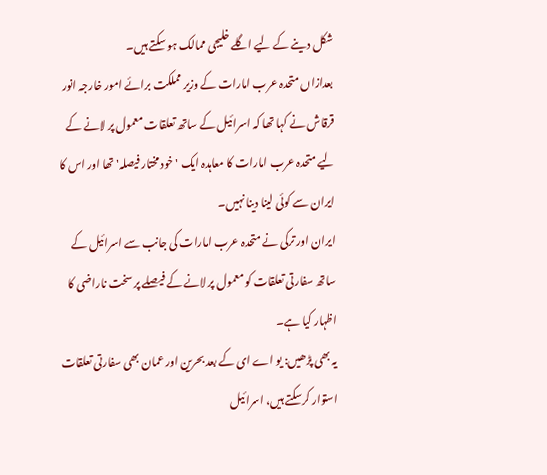شکل دینے کے لیے اگلے خلیجی ممالک ہو سکتے ہیں۔
بعدازاں متحدہ عرب امارات کے وزیر مملکت برائے امور خارجہ انور قرقاش نے کہا تھا کہ اسرائیل کے ساتھ تعلقات معمول پر لانے کے لیے متحدہ عرب امارات کا معاہدہ ایک 'خود مختار فیصلہ' تھا اور اس کا ایران سے کوئی لینا دینا نہیں۔
ایران اور ترکی نے متحدہ عرب امارات کی جانب سے اسرائیل کے ساتھ سفارتی تعلقات کو معمول پر لانے کے فیصلے پر سخت ناراضی کا اظہار کیا ہے۔
یہ بھی پڑھیں: یو اے ای کے بعد بحرین اور عمان بھی سفارتی تعلقات استوار کرسکتے ہیں، اسرائیل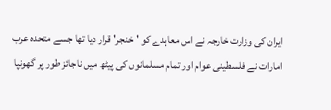ایران کی وزارت خارجہ نے اس معاہدے کو 'خنجر' قرار دیا تھا جسے متحدہ عرب امارات نے فلسطینی عوام اور تمام مسلمانوں کی پیٹھ میں ناجائز طور پر گھونپا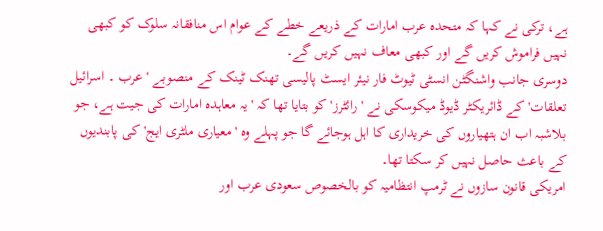ہے، ترکی نے کہا کہ متحدہ عرب امارات کے ذریعے خطے کے عوام اس منافقانہ سلوک کو کبھی نہیں فراموش کریں گے اور کبھی معاف نہیں کریں گے۔
دوسری جانب واشنگٹن انسٹی ٹیوٹ فار نیئر ایسٹ پالیسی تھنک ٹینک کے منصوبے 'عرب ۔ اسرائیل تعلقات' کے ڈائریکٹر ڈیوڈ میکوسکی نے 'رائٹرز' کو بتایا تھا کہ 'یہ معاہدہ امارات کی جیت ہے، جو بلاشبہ اب ان ہتھیاروں کی خریداری کا اہل ہوجائے گا جو پہلے وہ 'معیاری ملٹری ایج' کی پابندیوں کے باعث حاصل نہیں کر سکتا تھا۔
امریکی قانون سازوں نے ٹرمپ انتظامیہ کو بالخصوص سعودی عرب اور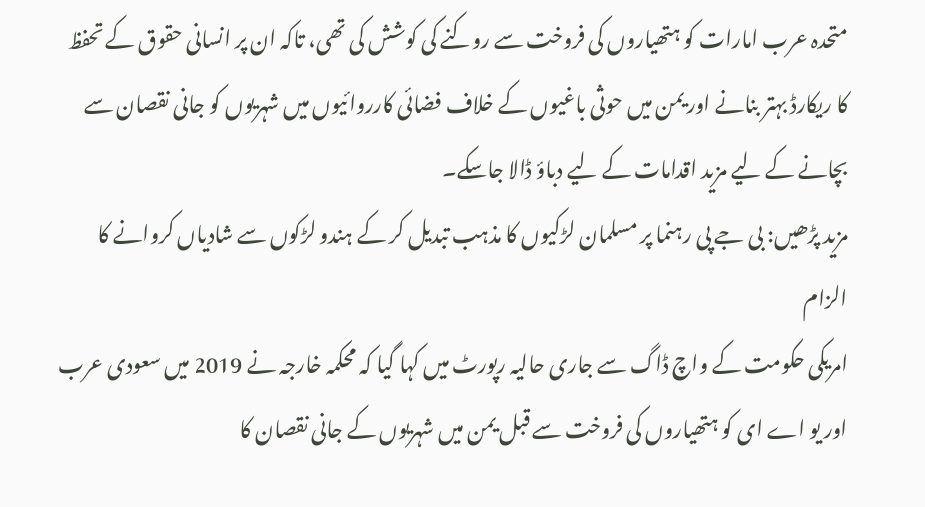متحدہ عرب امارات کو ہتھیاروں کی فروخت سے روکنے کی کوشش کی تھی، تاکہ ان پر انسانی حقوق کے تحفظ کا ریکارڈ بہتر بنانے اور یمن میں حوثی باغیوں کے خلاف فضائی کارروائیوں میں شہریوں کو جانی نقصان سے بچانے کے لیے مزید اقدامات کے لیے دباؤ ڈالا جاسکے۔
مزید پڑھیں: بی جے پی رہنما پر مسلمان لڑکیوں کا مذہب تبدیل کر کے ہندو لڑکوں سے شادیاں کروانے کا الزام
امریکی حکومت کے واچ ڈاگ سے جاری حالیہ رپورٹ میں کہا گیا کہ محکمہ خارجہ نے 2019 میں سعودی عرب اور یو اے ای کو ہتھیاروں کی فروخت سے قبل یمن میں شہریوں کے جانی نقصان کا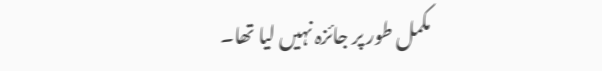مکمل طور پر جائزہ نہیں لیا تھا۔